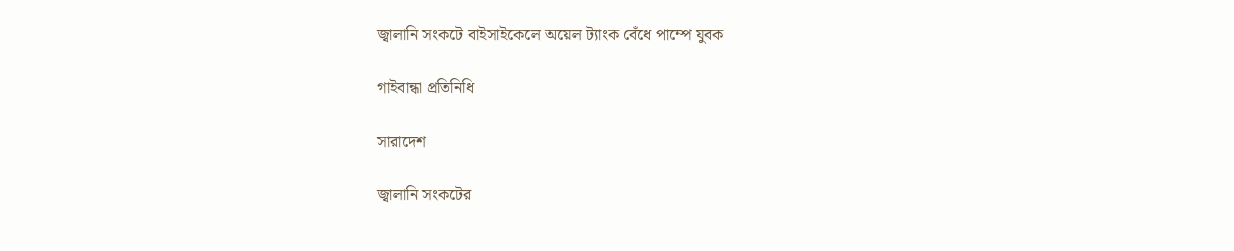জ্বালানি সংকটে বাইসাইকেলে অয়েল ট্যাংক বেঁধে পাম্পে যুবক

গাইবান্ধা প্রতিনিধি

সারাদেশ

জ্বালানি সংকটের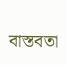বাস্তবতা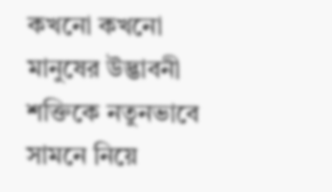কখনো কখনো মানুষের উদ্ভাবনী শক্তিকে নতুনভাবে সামনে নিয়ে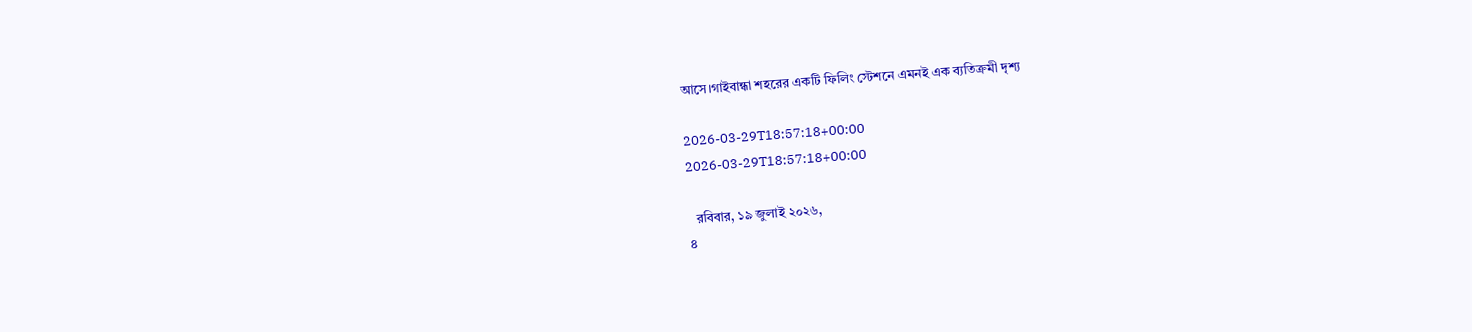আসে।গাইবান্ধা শহরের একটি ফিলিং স্টেশনে এমনই এক ব্যতিক্রমী দৃশ্য

2026-03-29T18:57:18+00:00
2026-03-29T18:57:18+00:00

  রবিবার, ১৯ জুলাই ২০২৬,
৪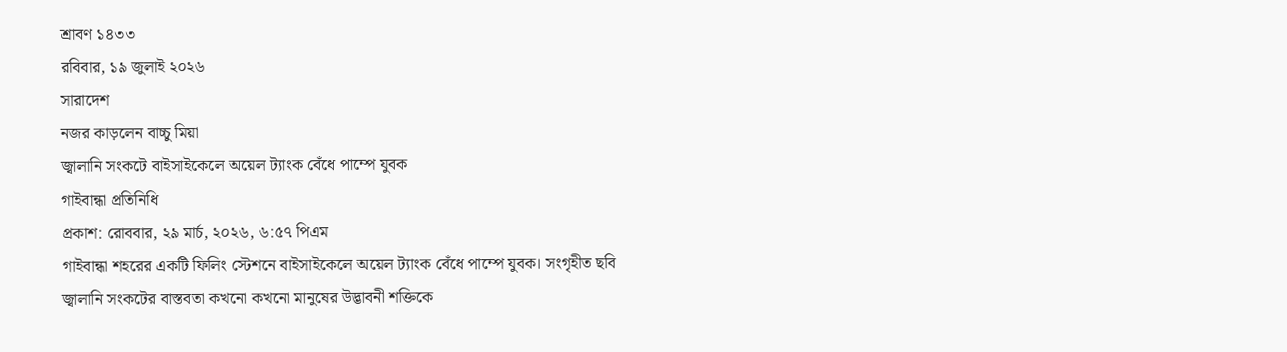শ্রাবণ ১৪৩৩
রবিবার, ১৯ জুলাই ২০২৬
সারাদেশ
নজর কাড়লেন বাচ্চু মিয়া
জ্বালানি সংকটে বাইসাইকেলে অয়েল ট্যাংক বেঁধে পাম্পে যুবক
গাইবান্ধা প্রতিনিধি
প্রকাশ: রোববার, ২৯ মার্চ, ২০২৬, ৬:৫৭ পিএম
গাইবান্ধা শহরের একটি ফিলিং স্টেশনে বাইসাইকেলে অয়েল ট্যাংক বেঁধে পাম্পে যুবক। সংগৃহীত ছবি
জ্বালানি সংকটের বাস্তবতা কখনো কখনো মানুষের উদ্ভাবনী শক্তিকে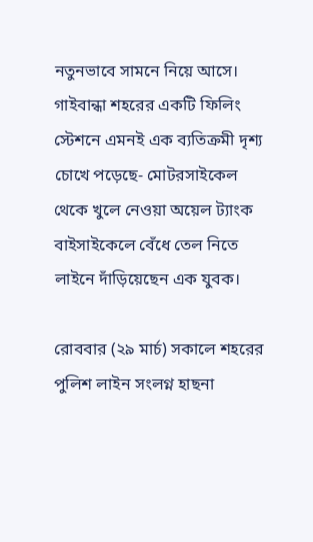নতুনভাবে সামনে নিয়ে আসে। গাইবান্ধা শহরের একটি ফিলিং স্টেশনে এমনই এক ব্যতিক্রমী দৃশ্য চোখে পড়েছে- মোটরসাইকেল থেকে খুলে নেওয়া অয়েল ট্যাংক বাইসাইকেলে বেঁধে তেল নিতে লাইনে দাঁড়িয়েছেন এক যুবক।

রোববার (২৯ মার্চ) সকালে শহরের পুলিশ লাইন সংলগ্ন হাছনা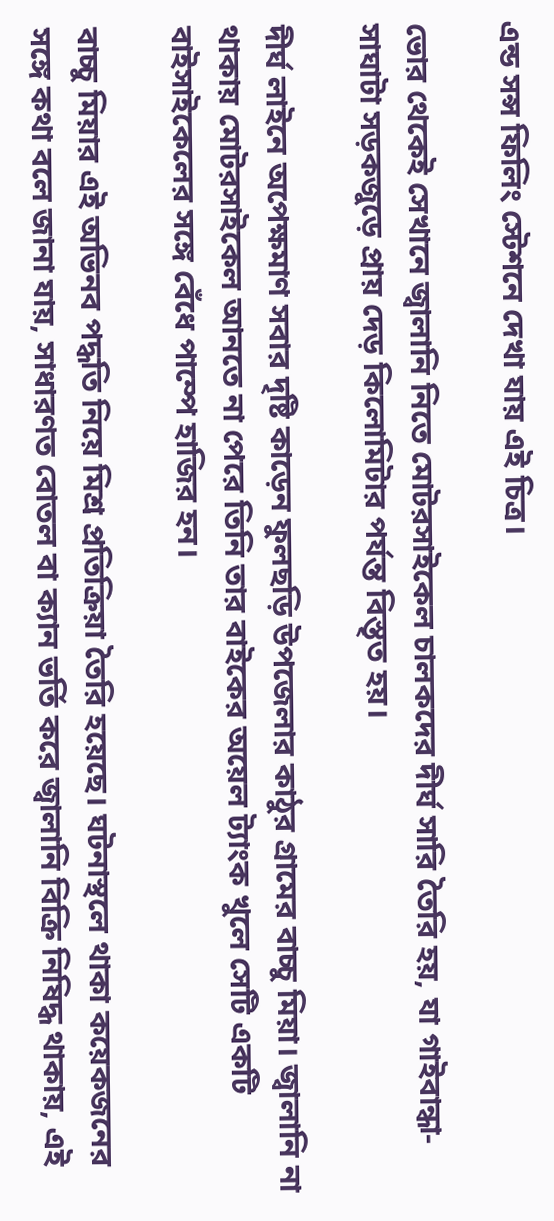এন্ড সন্স ফিলিং স্টেশনে দেখা যায় এই চিত্র।

ভোর থেকেই সেখানে জ্বালানি নিতে মোটরসাইকেল চালকদের দীর্ঘ সারি তৈরি হয়, যা গাইবান্ধা-সাঘাটা সড়কজুড়ে প্রায় দেড় কিলোমিটার পর্যন্ত বিস্তৃত হয়।

দীর্ঘ লাইনে অপেক্ষমাণ সবার দৃষ্টি কাড়েন ফুলছড়ি উপজেলার কাঠুর গ্রামের বাচ্চু মিয়া। জ্বালানি না থাকায় মোটরসাইকেল আনতে না পেরে তিনি তার বাইকের অয়েল ট্যাংক খুলে সেটি একটি বাইসাইকেলের সঙ্গে বেঁধে পাম্পে হাজির হন।

বাচ্চু মিয়ার এই অভিনব পদ্ধতি নিয়ে মিশ্র প্রতিক্রিয়া তৈরি হয়েছে। ঘটনাস্থলে থাকা কয়েকজনের সঙ্গে কথা বলে জানা যায়, সাধারণত বোতল বা ক্যান ভর্তি করে জ্বালানি বিক্রি নিষিদ্ধ থাকায়, এই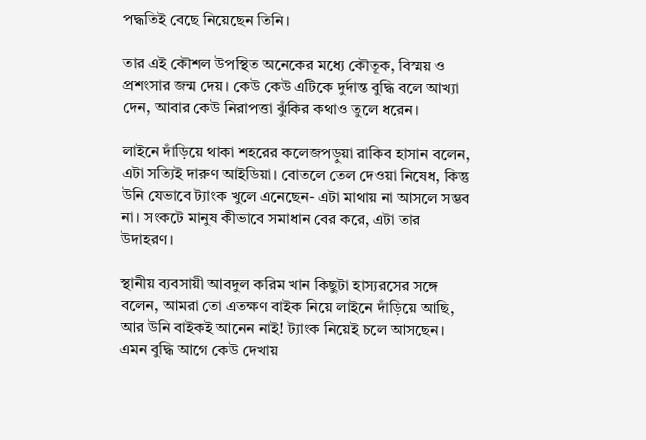পদ্ধতিই বেছে নিয়েছেন তিনি।

তার এই কৌশল উপস্থিত অনেকের মধ্যে কৌতূক, বিস্ময় ও প্রশংসার জন্ম দেয়। কেউ কেউ এটিকে দুর্দান্ত বুদ্ধি বলে আখ্যা দেন, আবার কেউ নিরাপত্তা ঝুঁকির কথাও তুলে ধরেন।

লাইনে দাঁড়িয়ে থাকা শহরের কলেজপড়ুয়া রাকিব হাসান বলেন, এটা সত্যিই দারুণ আইডিয়া। বোতলে তেল দেওয়া নিষেধ, কিন্তু উনি যেভাবে ট্যাংক খুলে এনেছেন- এটা মাথায় না আসলে সম্ভব না। সংকটে মানুষ কীভাবে সমাধান বের করে, এটা তার উদাহরণ।

স্থানীয় ব্যবসায়ী আবদুল করিম খান কিছুটা হাস্যরসের সঙ্গে বলেন, আমরা তো এতক্ষণ বাইক নিয়ে লাইনে দাঁড়িয়ে আছি, আর উনি বাইকই আনেন নাই! ট্যাংক নিয়েই চলে আসছেন। এমন বুদ্ধি আগে কেউ দেখায়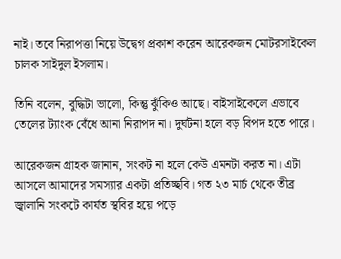নাই। তবে নিরাপত্তা নিয়ে উদ্বেগ প্রকাশ করেন আরেকজন মোটরসাইকেল চালক সাইদুল ইসলাম।

তিনি বলেন, বুদ্ধিটা ভালো, কিন্তু ঝুঁকিও আছে। বাইসাইকেলে এভাবে তেলের ট্যাংক বেঁধে আনা নিরাপদ না। দুর্ঘটনা হলে বড় বিপদ হতে পারে।

আরেকজন গ্রাহক জানান, সংকট না হলে কেউ এমনটা করত না। এটা আসলে আমাদের সমস্যার একটা প্রতিচ্ছবি। গত ২৩ মার্চ থেকে তীব্র জ্বালানি সংকটে কার্যত স্থবির হয়ে পড়ে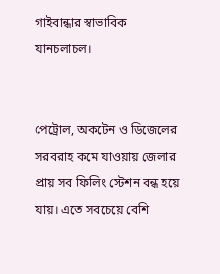গাইবান্ধার স্বাভাবিক যানচলাচল।


পেট্রোল, অকটেন ও ডিজেলের সরবরাহ কমে যাওয়ায় জেলার প্রায় সব ফিলিং স্টেশন বন্ধ হয়ে যায়। এতে সবচেয়ে বেশি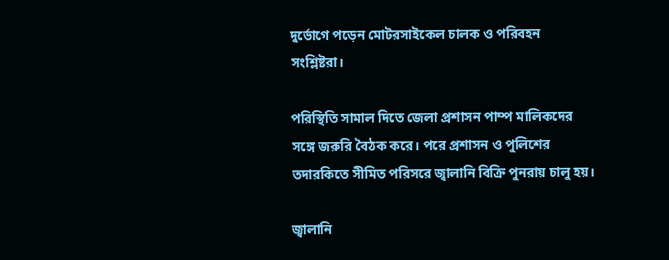দুর্ভোগে পড়েন মোটরসাইকেল চালক ও পরিবহন সংশ্লিষ্টরা।

পরিস্থিতি সামাল দিতে জেলা প্রশাসন পাম্প মালিকদের সঙ্গে জরুরি বৈঠক করে। পরে প্রশাসন ও পুলিশের তদারকিতে সীমিত পরিসরে জ্বালানি বিক্রি পুনরায় চালু হয়।

জ্বালানি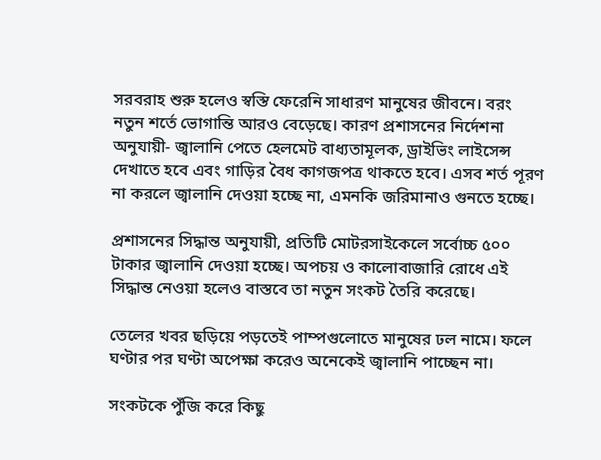সরবরাহ শুরু হলেও স্বস্তি ফেরেনি সাধারণ মানুষের জীবনে। বরং নতুন শর্তে ভোগান্তি আরও বেড়েছে। কারণ প্রশাসনের নির্দেশনা অনুযায়ী- জ্বালানি পেতে হেলমেট বাধ্যতামূলক, ড্রাইভিং লাইসেন্স দেখাতে হবে এবং গাড়ির বৈধ কাগজপত্র থাকতে হবে। এসব শর্ত পূরণ না করলে জ্বালানি দেওয়া হচ্ছে না, এমনকি জরিমানাও গুনতে হচ্ছে।

প্রশাসনের সিদ্ধান্ত অনুযায়ী, প্রতিটি মোটরসাইকেলে সর্বোচ্চ ৫০০ টাকার জ্বালানি দেওয়া হচ্ছে। অপচয় ও কালোবাজারি রোধে এই সিদ্ধান্ত নেওয়া হলেও বাস্তবে তা নতুন সংকট তৈরি করেছে।

তেলের খবর ছড়িয়ে পড়তেই পাম্পগুলোতে মানুষের ঢল নামে। ফলে ঘণ্টার পর ঘণ্টা অপেক্ষা করেও অনেকেই জ্বালানি পাচ্ছেন না।

সংকটকে পুঁজি করে কিছু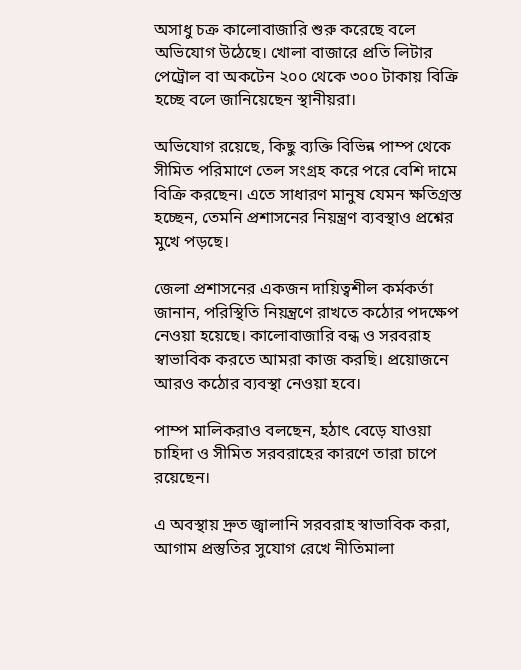অসাধু চক্র কালোবাজারি শুরু করেছে বলে অভিযোগ উঠেছে। খোলা বাজারে প্রতি লিটার পেট্রোল বা অকটেন ২০০ থেকে ৩০০ টাকায় বিক্রি হচ্ছে বলে জানিয়েছেন স্থানীয়রা।

অভিযোগ রয়েছে, কিছু ব্যক্তি বিভিন্ন পাম্প থেকে সীমিত পরিমাণে তেল সংগ্রহ করে পরে বেশি দামে বিক্রি করছেন। এতে সাধারণ মানুষ যেমন ক্ষতিগ্রস্ত হচ্ছেন, তেমনি প্রশাসনের নিয়ন্ত্রণ ব্যবস্থাও প্রশ্নের মুখে পড়ছে।

জেলা প্রশাসনের একজন দায়িত্বশীল কর্মকর্তা জানান, পরিস্থিতি নিয়ন্ত্রণে রাখতে কঠোর পদক্ষেপ নেওয়া হয়েছে। কালোবাজারি বন্ধ ও সরবরাহ স্বাভাবিক করতে আমরা কাজ করছি। প্রয়োজনে আরও কঠোর ব্যবস্থা নেওয়া হবে।

পাম্প মালিকরাও বলছেন, হঠাৎ বেড়ে যাওয়া চাহিদা ও সীমিত সরবরাহের কারণে তারা চাপে রয়েছেন।

এ অবস্থায় দ্রুত জ্বালানি সরবরাহ স্বাভাবিক করা, আগাম প্রস্তুতির সুযোগ রেখে নীতিমালা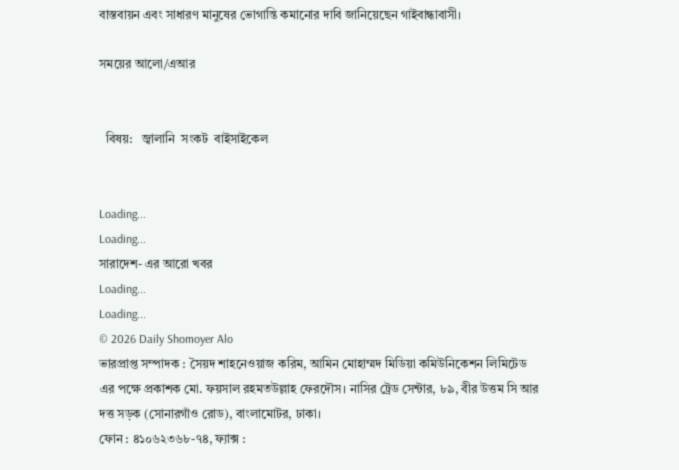বাস্তবায়ন এবং সাধারণ মানুষের ভোগান্তি কমানোর দাবি জানিয়েছেন গাইবান্ধাবাসী।

সময়ের আলো/এআর


  বিষয়:   জ্বালানি  সংকট  বাইসাইকেল


Loading...
Loading...
সারাদেশ- এর আরো খবর
Loading...
Loading...
© 2026 Daily Shomoyer Alo
ভারপ্রাপ্ত সম্পাদক : সৈয়দ শাহনেওয়াজ করিম, আমিন মোহাম্মদ মিডিয়া কমিউনিকেশন লিমিটেড এর পক্ষে প্রকাশক মো. ফয়সাল রহমতউল্লাহ ফেরদৌস। নাসির ট্রেড সেন্টার, ৮৯, বীর উত্তম সি আর দত্ত সড়ক (সোনারগাঁও রোড), বাংলামোটর, ঢাকা।
ফোন : ৪১০৬২৩৬৮-৭৪, ফ্যাক্স :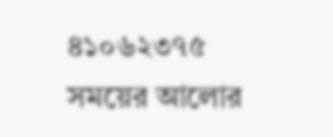৪১০৬২৩৭৫
সময়ের আলোর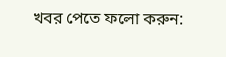খবর পেতে ফলো করুন: